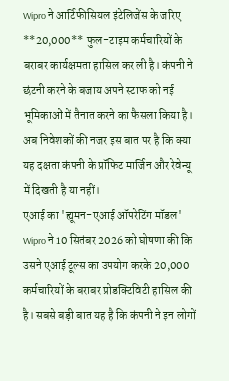Wipro ने आर्टिफीसियल इंटेलिजेंस के जरिए **20,000** फुल-टाइम कर्मचारियों के बराबर कार्यक्षमता हासिल कर ली है। कंपनी ने छंटनी करने के बजाय अपने स्टाफ को नई भूमिकाओं में तैनात करने का फैसला किया है। अब निवेशकों की नजर इस बात पर है कि क्या यह दक्षता कंपनी के प्रॉफिट मार्जिन और रेवेन्यू में दिखती है या नहीं।
एआई का 'ह्यूमन-एआई ऑपरेटिंग मॉडल'
Wipro ने 10 सितंबर 2026 को घोषणा की कि उसने एआई टूल्स का उपयोग करके 20,000 कर्मचारियों के बराबर प्रोडक्टिविटी हासिल की है। सबसे बड़ी बात यह है कि कंपनी ने इन लोगों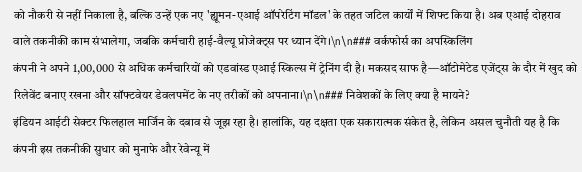को नौकरी से नहीं निकाला है, बल्कि उन्हें एक नए 'ह्यूमन-एआई ऑपरेटिंग मॉडल' के तहत जटिल कार्यों में शिफ्ट किया है। अब एआई दोहराव वाले तकनीकी काम संभालेगा, जबकि कर्मचारी हाई-वैल्यू प्रोजेक्ट्स पर ध्यान देंगे।\n\n### वर्कफोर्स का अपस्किलिंग
कंपनी ने अपने 1,00,000 से अधिक कर्मचारियों को एडवांस्ड एआई स्किल्स में ट्रेनिंग दी है। मकसद साफ है—ऑटोमेटेड एजेंट्स के दौर में खुद को रिलेवेंट बनाए रखना और सॉफ्टवेयर डेवलपमेंट के नए तरीकों को अपनाना।\n\n### निवेशकों के लिए क्या है मायने?
इंडियन आईटी सेक्टर फिलहाल मार्जिन के दबाव से जूझ रहा है। हालांकि, यह दक्षता एक सकारात्मक संकेत है, लेकिन असल चुनौती यह है कि कंपनी इस तकनीकी सुधार को मुनाफे और रेवेन्यू में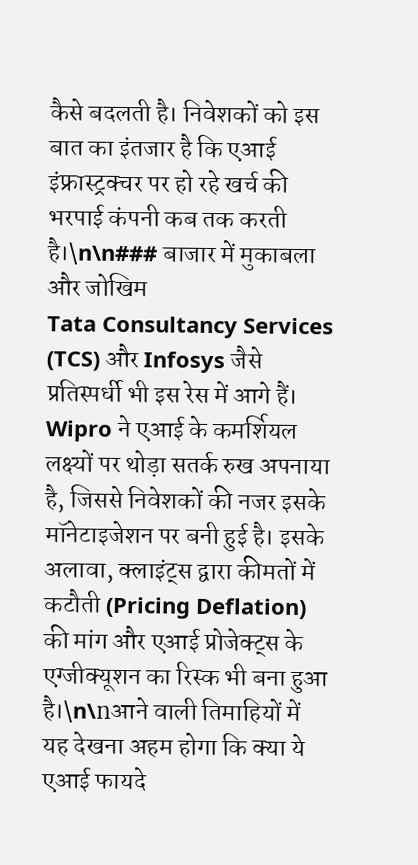कैसे बदलती है। निवेशकों को इस बात का इंतजार है कि एआई इंफ्रास्ट्रक्चर पर हो रहे खर्च की भरपाई कंपनी कब तक करती है।\n\n### बाजार में मुकाबला और जोखिम
Tata Consultancy Services (TCS) और Infosys जैसे प्रतिस्पर्धी भी इस रेस में आगे हैं। Wipro ने एआई के कमर्शियल लक्ष्यों पर थोड़ा सतर्क रुख अपनाया है, जिससे निवेशकों की नजर इसके मॉनेटाइजेशन पर बनी हुई है। इसके अलावा, क्लाइंट्स द्वारा कीमतों में कटौती (Pricing Deflation) की मांग और एआई प्रोजेक्ट्स के एग्जीक्यूशन का रिस्क भी बना हुआ है।\n\nआने वाली तिमाहियों में यह देखना अहम होगा कि क्या ये एआई फायदे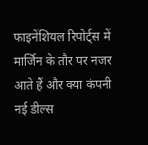फाइनेंशियल रिपोर्ट्स में मार्जिन के तौर पर नजर आते हैं और क्या कंपनी नई डील्स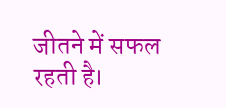जीतने में सफल रहती है।